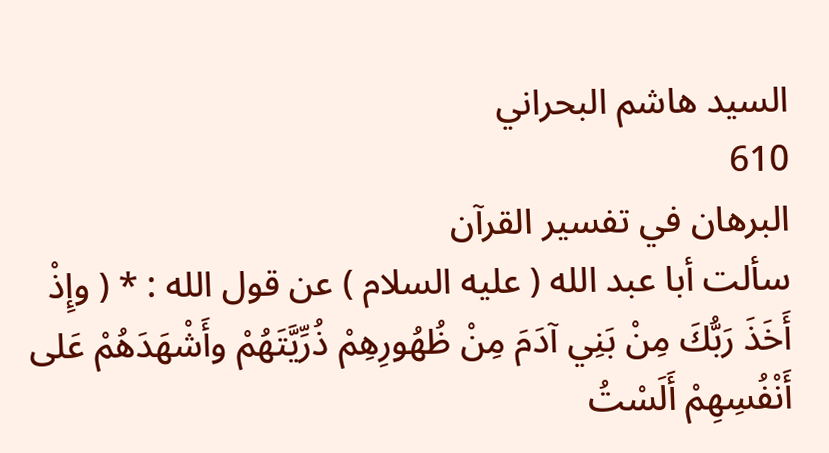السيد هاشم البحراني
610
البرهان في تفسير القرآن
سألت أبا عبد الله ( عليه السلام ) عن قول الله : * ( وإِذْ أَخَذَ رَبُّكَ مِنْ بَنِي آدَمَ مِنْ ظُهُورِهِمْ ذُرِّيَّتَهُمْ وأَشْهَدَهُمْ عَلى أَنْفُسِهِمْ أَلَسْتُ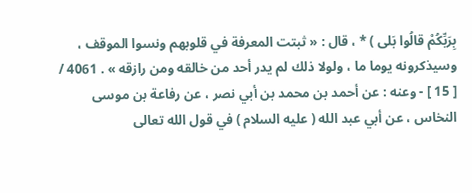بِرَبِّكُمْ قالُوا بَلى ) * ، قال : « ثبتت المعرفة في قلوبهم ونسوا الموقف ، وسيذكرونه يوما ما ، ولولا ذلك لم يدر أحد من خالقه ومن رازقه » . 4061 / [ 15 ] - وعنه : عن أحمد بن محمد بن أبي نصر ، عن رفاعة بن موسى النخاس ، عن أبي عبد الله ( عليه السلام ) في قول الله تعالى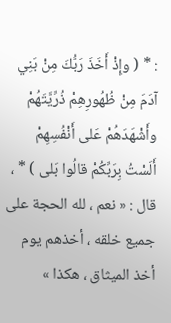: * ( وإِذْ أَخَذَ رَبُّكَ مِنْ بَنِي آدَمَ مِنْ ظُهُورِهِمْ ذُرِّيَّتَهُمْ وأَشْهَدَهُمْ عَلى أَنْفُسِهِمْ أَلَسْتُ بِرَبِّكُمْ قالُوا بَلى ) * ، قال : « نعم ، لله الحجة على جميع خلقه ، أخذهم يوم أخذ الميثاق ، هكذا »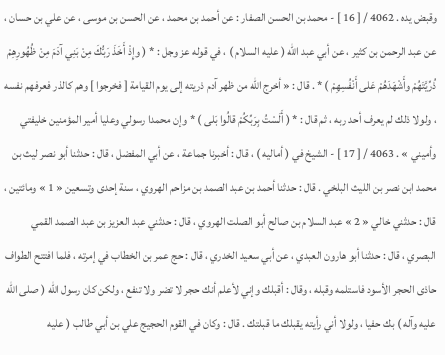وقبض يده . 4062 / [ 16 ] - محمد بن الحسن الصفار : عن أحمد بن محمد ، عن الحسن بن موسى ، عن علي بن حسان ، عن عبد الرحمن بن كثير ، عن أبي عبد الله ( عليه السلام ) ، في قوله عز وجل : * ( وإِذْ أَخَذَ رَبُّكَ مِنْ بَنِي آدَمَ مِنْ ظُهُورِهِمْ ذُرِّيَّتَهُمْ وأَشْهَدَهُمْ عَلى أَنْفُسِهِمْ ) * . قال : « أخرج الله من ظهر آدم ذريته إلى يوم القيامة [ فخرجوا ] وهم كالذر فعرفهم نفسه ، ولولا ذلك لم يعرف أحد ربه ، ثم قال : * ( أَلَسْتُ بِرَبِّكُمْ قالُوا بَلى ) * وإن محمدا رسولي وعليا أمير المؤمنين خليفتي وأميني » . 4063 / [ 17 ] - الشيخ في ( أماليه ) ، قال : أخبرنا جماعة ، عن أبي المفضل ، قال : حدثنا أبو نصر ليث بن محمد ابن نصر بن الليث البلخي . قال : حدثنا أحمد بن عبد الصمد بن مزاحم الهروي ، سنة إحدى وتسعين « 1 » ومائتين ، قال : حدثني خالي « 2 » عبد السلام بن صالح أبو الصلت الهروي ، قال : حدثني عبد العزيز بن عبد الصمد القمي البصري ، قال : حدثنا أبو هارون العبدي ، عن أبي سعيد الخدري ، قال : حج عمر بن الخطاب في إمرته ، فلما افتتح الطواف حاذى الحجر الأسود فاستلمه وقبله ، وقال : أقبلك وإني لأعلم أنك حجر لا تضر ولا تنفع ، ولكن كان رسول الله ( صلى الله عليه وآله ) بك حفيا ، ولولا أني رأيته يقبلك ما قبلتك . قال : وكان في القوم الحجيج علي بن أبي طالب ( عليه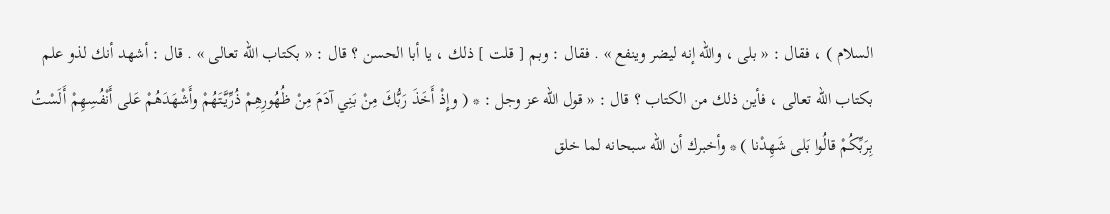السلام ) ، فقال : « بلى ، والله إنه ليضر وينفع » . فقال : وبم [ قلت ] ذلك ، يا أبا الحسن ؟ قال : « بكتاب الله تعالى » . قال : أشهد أنك لذو علم بكتاب الله تعالى ، فأين ذلك من الكتاب ؟ قال : « قول الله عز وجل : * ( وإِذْ أَخَذَ رَبُّكَ مِنْ بَنِي آدَمَ مِنْ ظُهُورِهِمْ ذُرِّيَّتَهُمْ وأَشْهَدَهُمْ عَلى أَنْفُسِهِمْ أَلَسْتُ بِرَبِّكُمْ قالُوا بَلى شَهِدْنا ) * وأخبرك أن الله سبحانه لما خلق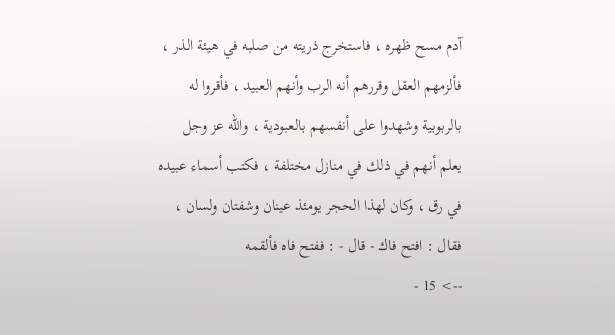آدم مسح ظهره ، فاستخرج ذريته من صلبه في هيئة الذر ، فألزمهم العقل وقررهم أنه الرب وأنهم العبيد ، فأقروا له بالربوبية وشهدوا على أنفسهم بالعبودية ، والله عز وجل يعلم أنهم في ذلك في منازل مختلفة ، فكتب أسماء عبيده في رق ، وكان لهذا الحجر يومئذ عينان وشفتان ولسان ، فقال : افتح فاك - قال - : ففتح فاه فألقمه
--> 15 -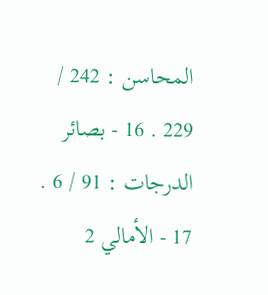المحاسن : 242 / 229 . 16 - بصائر الدرجات : 91 / 6 . 17 - الأمالي 2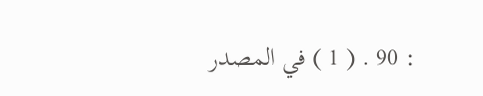: 90 . ( 1 ) في المصدر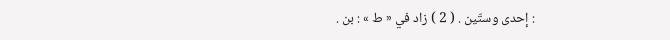: إحدى وستّين . ( 2 ) زاد في « ط » : بن .